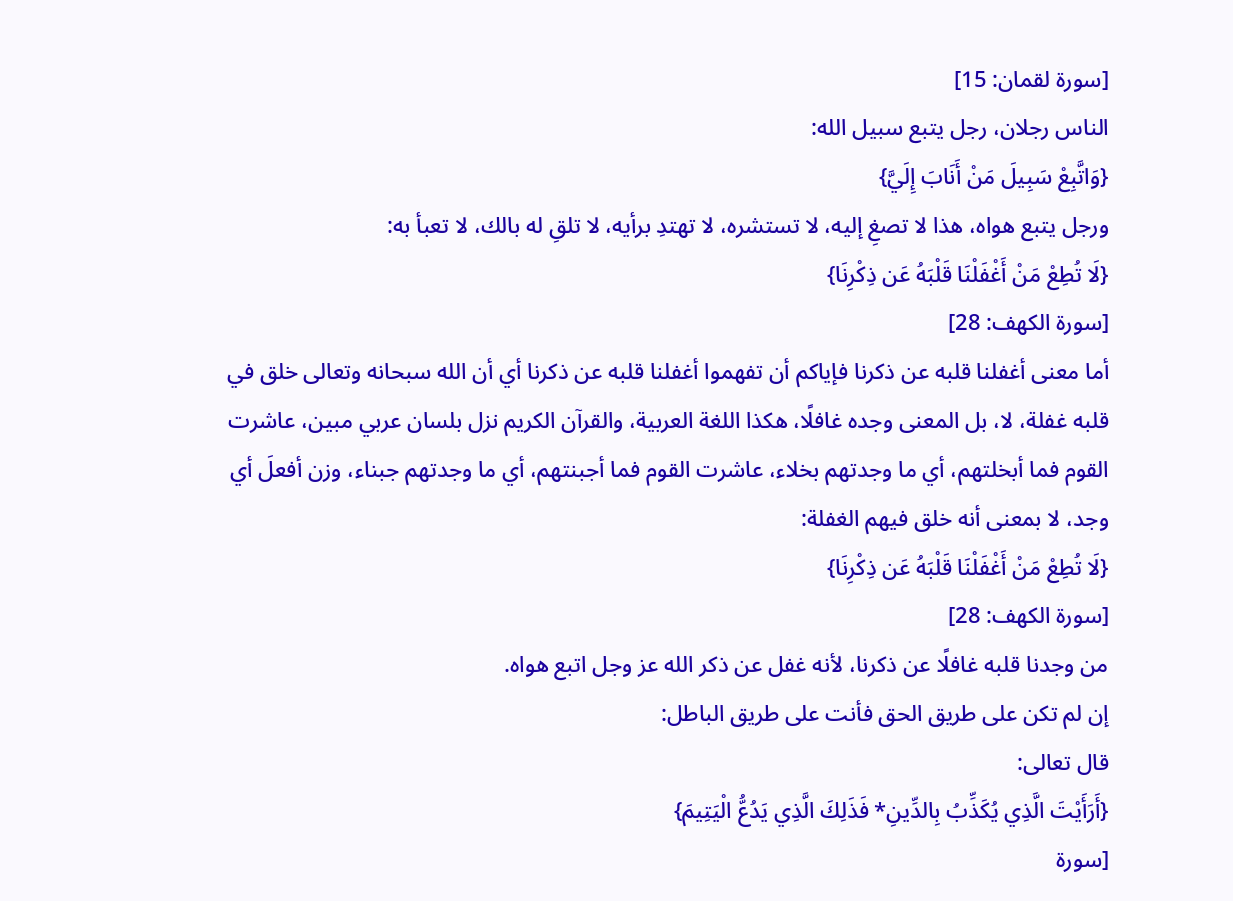[سورة لقمان: 15]
الناس رجلان، رجل يتبع سبيل الله:
{وَاتَّبِعْ سَبِيلَ مَنْ أَنَابَ إِلَيَّ}
ورجل يتبع هواه، هذا لا تصغِ إليه، لا تستشره، لا تهتدِ برأيه، لا تلقِ له بالك، لا تعبأ به:
{لَا تُطِعْ مَنْ أَغْفَلْنَا قَلْبَهُ عَن ذِكْرِنَا}
[سورة الكهف: 28]
أما معنى أغفلنا قلبه عن ذكرنا فإياكم أن تفهموا أغفلنا قلبه عن ذكرنا أي أن الله سبحانه وتعالى خلق في قلبه غفلة، لا، بل المعنى وجده غافلًا، هكذا اللغة العربية، والقرآن الكريم نزل بلسان عربي مبين، عاشرت القوم فما أبخلتهم، أي ما وجدتهم بخلاء، عاشرت القوم فما أجبنتهم، أي ما وجدتهم جبناء، وزن أفعلَ أي وجد، لا بمعنى أنه خلق فيهم الغفلة:
{لَا تُطِعْ مَنْ أَغْفَلْنَا قَلْبَهُ عَن ذِكْرِنَا}
[سورة الكهف: 28]
من وجدنا قلبه غافلًا عن ذكرنا، لأنه غفل عن ذكر الله عز وجل اتبع هواه.
إن لم تكن على طريق الحق فأنت على طريق الباطل:
قال تعالى:
{أَرَأَيْتَ الَّذِي يُكَذِّبُ بِالدِّينِ* فَذَلِكَ الَّذِي يَدُعُّ الْيَتِيمَ}
[سورة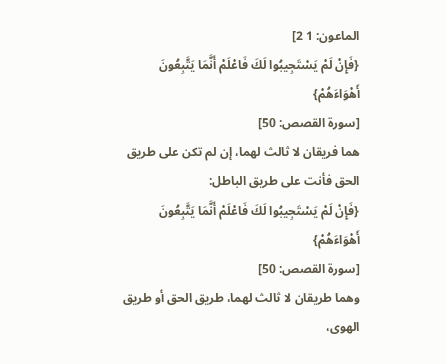الماعون: 1 2]
{فَإِنْ لَمْ يَسْتَجِيبُوا لَكَ فَاعْلَمْ أَنَّمَا يَتَّبِعُونَ أَهْوَاءَهُمْ}
[سورة القصص: 50]
هما فريقان لا ثالث لهما، إن لم تكن على طريق الحق فأنت على طريق الباطل:
{فَإِنْ لَمْ يَسْتَجِيبُوا لَكَ فَاعْلَمْ أَنَّمَا يَتَّبِعُونَ أَهْوَاءَهُمْ}
[سورة القصص: 50]
وهما طريقان لا ثالث لهما، طريق الحق أو طريق الهوى،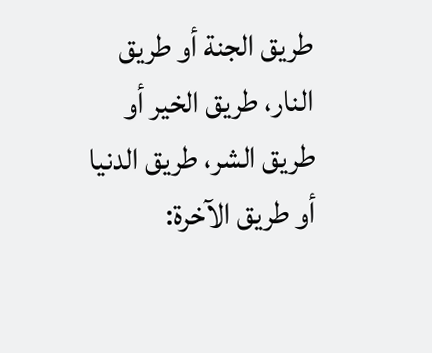طريق الجنة أو طريق النار، طريق الخير أو طريق الشر، طريق الدنيا أو طريق الآخرة: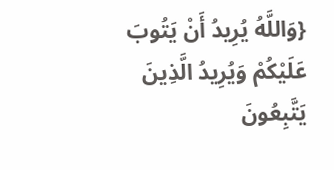{وَاللَّهُ يُرِيدُ أَنْ يَتُوبَ عَلَيْكُمْ وَيُرِيدُ الَّذِينَ يَتَّبِعُونَ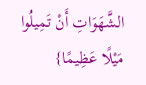الشَّهَوَاتِ أَنْ تَمِيلُوا مَيْلًا عَظِيمًا}